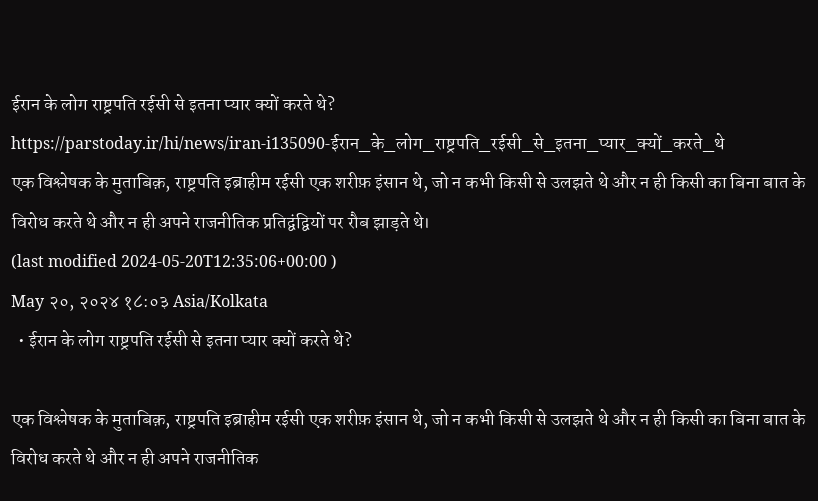ईरान के लोग राष्ट्रपति रईसी से इतना प्यार क्यों करते थे?
https://parstoday.ir/hi/news/iran-i135090-ईरान_के_लोग_राष्ट्रपति_रईसी_से_इतना_प्यार_क्यों_करते_थे
एक विश्लेषक के मुताबिक़, राष्ट्रपति इब्राहीम रईसी एक शरीफ़ इंसान थे, जो न कभी किसी से उलझते थे और न ही किसी का बिना बात के विरोध करते थे और न ही अपने राजनीतिक प्रतिद्वंद्वियों पर रौब झाड़ते थे।
(last modified 2024-05-20T12:35:06+00:00 )
May २०, २०२४ १८:०३ Asia/Kolkata
  • ईरान के लोग राष्ट्रपति रईसी से इतना प्यार क्यों करते थे?

एक विश्लेषक के मुताबिक़, राष्ट्रपति इब्राहीम रईसी एक शरीफ़ इंसान थे, जो न कभी किसी से उलझते थे और न ही किसी का बिना बात के विरोध करते थे और न ही अपने राजनीतिक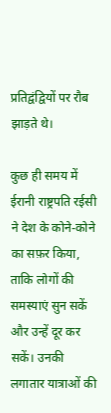प्रतिद्वंद्वियों पर रौब झाड़ते थे।

कुछ ही समय में ईरानी राष्ट्रपति रईसी ने देश के कोने-कोने का सफ़र किया, ताकि लोगों की समस्याएं सुन सकें और उन्हें दूर कर सकें। उनकी लगातार यात्राओं की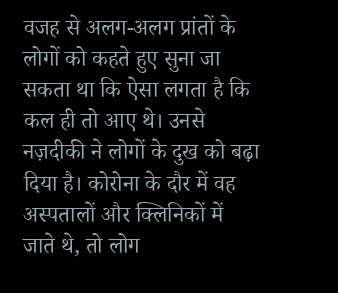वजह से अलग-अलग प्रांतों के लोगों को कहते हुए सुना जा सकता था कि ऐसा लगता है कि कल ही तो आए थे। उनसे नज़दीकी ने लोगों के दुख को बढ़ा दिया है। कोरोना के दौर में वह अस्पतालों और क्लिनिकों में जाते थे, तो लोग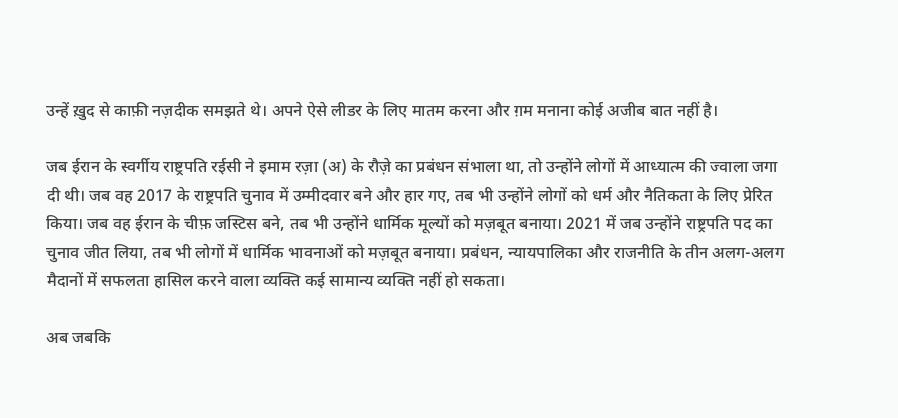उन्हें ख़ुद से काफ़ी नज़दीक समझते थे। अपने ऐसे लीडर के लिए मातम करना और ग़म मनाना कोई अजीब बात नहीं है।

जब ईरान के स्वर्गीय राष्ट्रपति रईसी ने इमाम रज़ा (अ) के रौज़े का प्रबंधन संभाला था, तो उन्होंने लोगों में आध्यात्म की ज्वाला जगा दी थी। जब वह 2017 के राष्ट्रपति चुनाव में उम्मीदवार बने और हार गए, तब भी उन्होंने लोगों को धर्म और नैतिकता के लिए प्रेरित किया। जब वह ईरान के चीफ़ जस्टिस बने, तब भी उन्होंने धार्मिक मूल्यों को मज़बूत बनाया। 2021 में जब उन्होंने राष्ट्रपति पद का चुनाव जीत लिया, तब भी लोगों में धार्मिक भावनाओं को मज़बूत बनाया। प्रबंधन, न्यायपालिका और राजनीति के तीन अलग-अलग मैदानों में सफलता हासिल करने वाला व्यक्ति कई सामान्य व्यक्ति नहीं हो सकता।

अब जबकि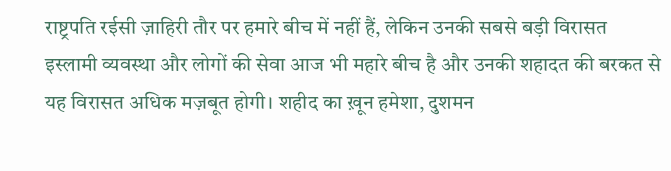राष्ट्रपति रईसी ज़ाहिरी तौर पर हमारे बीच में नहीं हैं, लेकिन उनकी सबसे बड़ी विरासत इस्लामी व्यवस्था और लोगों की सेवा आज भी महारे बीच है और उनकी शहादत की बरकत से यह विरासत अधिक मज़बूत होगी। शहीद का ख़ून हमेशा, दुशमन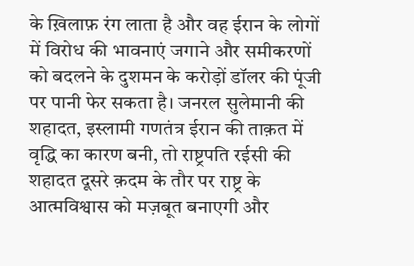के ख़िलाफ़ रंग लाता है और वह ईरान के लोगों में विरोध की भावनाएं जगाने और समीकरणों को बदलने के दुशमन के करोड़ों डॉलर की पूंजी पर पानी फेर सकता है। जनरल सुलेमानी की शहादत, इस्लामी गणतंत्र ईरान की ताक़त में वृद्धि का कारण बनी, तो राष्ट्रपति रईसी की शहादत दूसरे क़दम के तौर पर राष्ट्र के आत्मविश्वास को मज़बूत बनाएगी और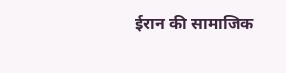ईरान की सामाजिक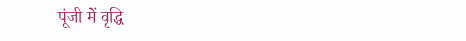पूंजी में वृद्धि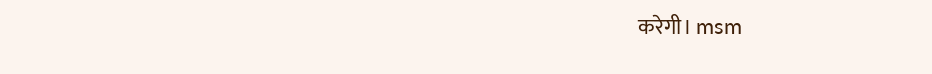करेगी। msm